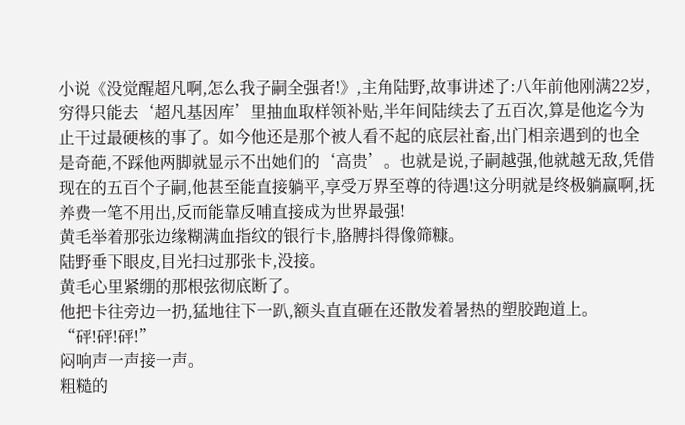小说《没觉醒超凡啊,怎么我子嗣全强者!》,主角陆野,故事讲述了:八年前他刚满22岁,穷得只能去‘超凡基因库’里抽血取样领补贴,半年间陆续去了五百次,算是他迄今为止干过最硬核的事了。如今他还是那个被人看不起的底层社畜,出门相亲遇到的也全是奇葩,不踩他两脚就显示不出她们的‘高贵’。也就是说,子嗣越强,他就越无敌,凭借现在的五百个子嗣,他甚至能直接躺平,享受万界至尊的待遇!这分明就是终极躺赢啊,抚养费一笔不用出,反而能靠反哺直接成为世界最强!
黄毛举着那张边缘糊满血指纹的银行卡,胳膊抖得像筛糠。
陆野垂下眼皮,目光扫过那张卡,没接。
黄毛心里紧绷的那根弦彻底断了。
他把卡往旁边一扔,猛地往下一趴,额头直直砸在还散发着暑热的塑胶跑道上。
“砰!砰!砰!”
闷响声一声接一声。
粗糙的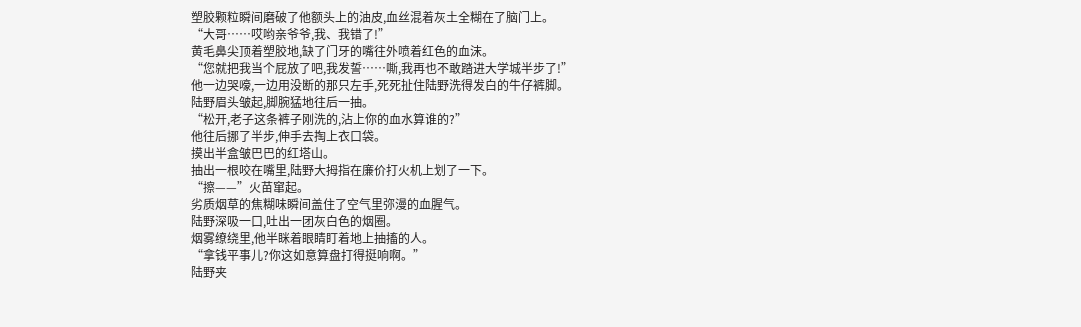塑胶颗粒瞬间磨破了他额头上的油皮,血丝混着灰土全糊在了脑门上。
“大哥……哎哟亲爷爷,我、我错了!”
黄毛鼻尖顶着塑胶地,缺了门牙的嘴往外喷着红色的血沫。
“您就把我当个屁放了吧,我发誓……嘶,我再也不敢踏进大学城半步了!”
他一边哭嚎,一边用没断的那只左手,死死扯住陆野洗得发白的牛仔裤脚。
陆野眉头皱起,脚腕猛地往后一抽。
“松开,老子这条裤子刚洗的,沾上你的血水算谁的?”
他往后挪了半步,伸手去掏上衣口袋。
摸出半盒皱巴巴的红塔山。
抽出一根咬在嘴里,陆野大拇指在廉价打火机上划了一下。
“擦——”火苗窜起。
劣质烟草的焦糊味瞬间盖住了空气里弥漫的血腥气。
陆野深吸一口,吐出一团灰白色的烟圈。
烟雾缭绕里,他半眯着眼睛盯着地上抽搐的人。
“拿钱平事儿?你这如意算盘打得挺响啊。”
陆野夹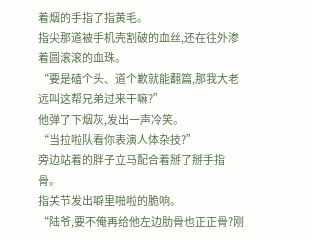着烟的手指了指黄毛。
指尖那道被手机壳割破的血丝,还在往外渗着圆滚滚的血珠。
“要是磕个头、道个歉就能翻篇,那我大老远叫这帮兄弟过来干嘛?”
他弹了下烟灰,发出一声冷笑。
“当拉啦队看你表演人体杂技?”
旁边站着的胖子立马配合着掰了掰手指骨。
指关节发出噼里啪啦的脆响。
“陆爷,要不俺再给他左边肋骨也正正骨?刚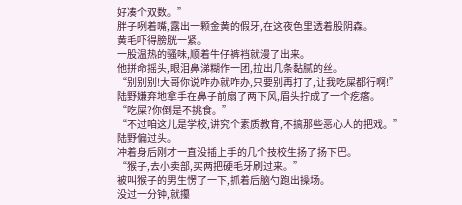好凑个双数。”
胖子咧着嘴,露出一颗金黄的假牙,在这夜色里透着股阴森。
黄毛吓得膀胱一紧。
一股温热的骚味,顺着牛仔裤裆就漫了出来。
他拼命摇头,眼泪鼻涕糊作一团,拉出几条黏腻的丝。
“别别别!大哥你说咋办就咋办,只要别再打了,让我吃屎都行啊!”
陆野嫌弃地拿手在鼻子前扇了两下风,眉头拧成了一个疙瘩。
“吃屎?你倒是不挑食。”
“不过咱这儿是学校,讲究个素质教育,不搞那些恶心人的把戏。”
陆野偏过头。
冲着身后刚才一直没插上手的几个技校生扬了扬下巴。
“猴子,去小卖部,买两把硬毛牙刷过来。”
被叫猴子的男生愣了一下,抓着后脑勺跑出操场。
没过一分钟,就攥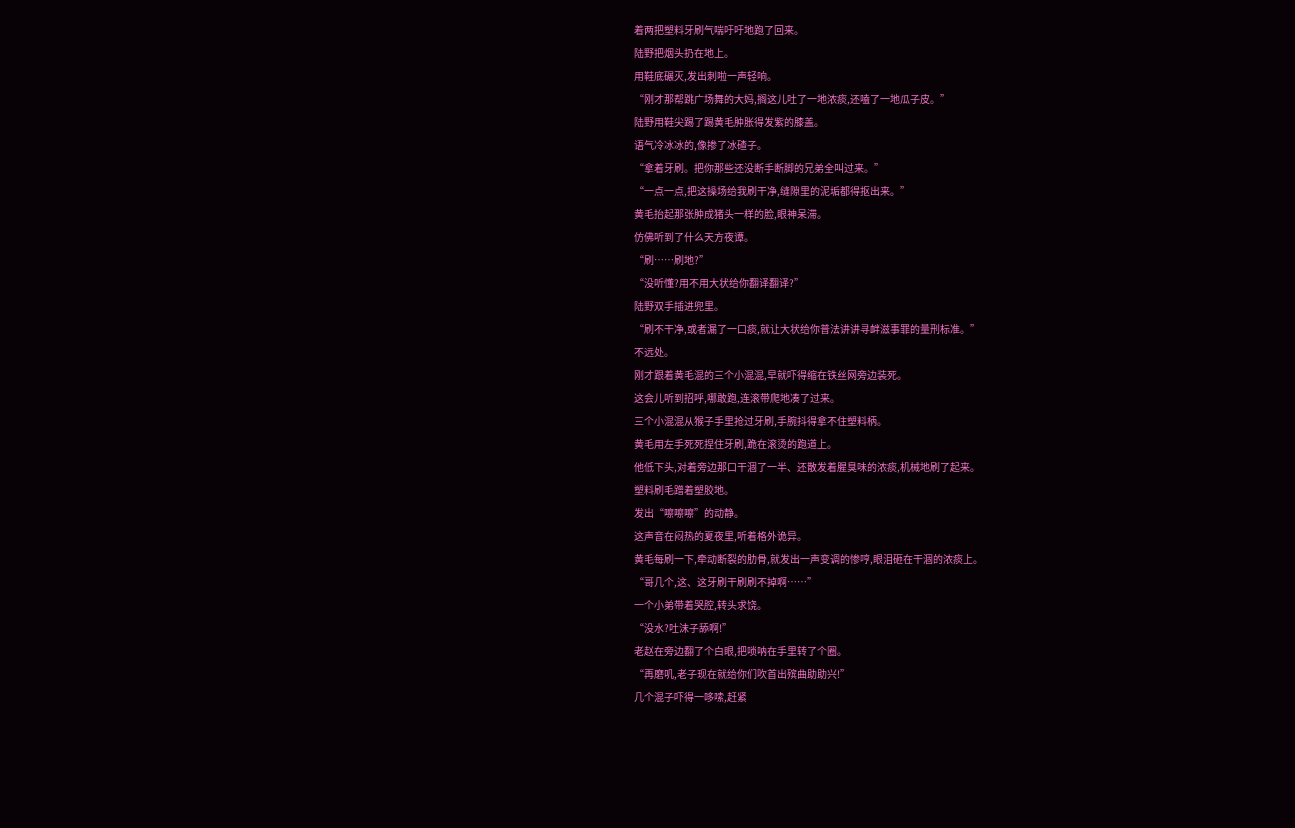着两把塑料牙刷气喘吁吁地跑了回来。
陆野把烟头扔在地上。
用鞋底碾灭,发出刺啦一声轻响。
“刚才那帮跳广场舞的大妈,搁这儿吐了一地浓痰,还嗑了一地瓜子皮。”
陆野用鞋尖踢了踢黄毛肿胀得发紫的膝盖。
语气冷冰冰的,像掺了冰碴子。
“拿着牙刷。把你那些还没断手断脚的兄弟全叫过来。”
“一点一点,把这操场给我刷干净,缝隙里的泥垢都得抠出来。”
黄毛抬起那张肿成猪头一样的脸,眼神呆滞。
仿佛听到了什么天方夜谭。
“刷……刷地?”
“没听懂?用不用大状给你翻译翻译?”
陆野双手插进兜里。
“刷不干净,或者漏了一口痰,就让大状给你普法讲讲寻衅滋事罪的量刑标准。”
不远处。
刚才跟着黄毛混的三个小混混,早就吓得缩在铁丝网旁边装死。
这会儿听到招呼,哪敢跑,连滚带爬地凑了过来。
三个小混混从猴子手里抢过牙刷,手腕抖得拿不住塑料柄。
黄毛用左手死死捏住牙刷,跪在滚烫的跑道上。
他低下头,对着旁边那口干涸了一半、还散发着腥臭味的浓痰,机械地刷了起来。
塑料刷毛蹭着塑胶地。
发出“嚓嚓嚓”的动静。
这声音在闷热的夏夜里,听着格外诡异。
黄毛每刷一下,牵动断裂的肋骨,就发出一声变调的惨哼,眼泪砸在干涸的浓痰上。
“哥几个,这、这牙刷干刷刷不掉啊……”
一个小弟带着哭腔,转头求饶。
“没水?吐沫子舔啊!”
老赵在旁边翻了个白眼,把唢呐在手里转了个圈。
“再磨叽,老子现在就给你们吹首出殡曲助助兴!”
几个混子吓得一哆嗦,赶紧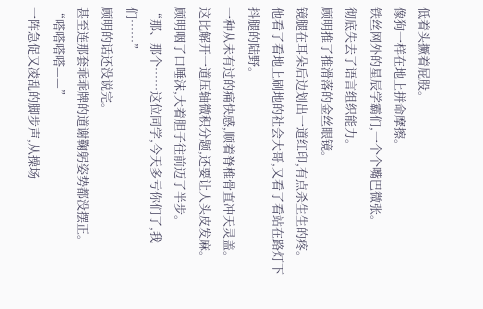低着头撅着屁股。
像狗一样在地上拼命摩擦。
铁丝网外的星辰学霸们,一个个嘴巴微张。
彻底失去了语言组织能力。
顾明推了推滑落的金丝眼镜。
镜腿在耳朵后边划出一道红印,有点杀生生的疼。
他看了看地上刷地的社会大哥,又看了看站在路灯下抖腿的陆野。
一种从未有过的痛快感,顺着脊椎骨直冲天灵盖。
这比解开一道压轴微积分题,还要让人头皮发麻。
顾明咽了口唾沫,大着胆子往前迈了半步。
“那、那个……这位同学,今天多亏你们了,我们……”
顾明的话还没说完。
甚至连那套乖乖牌的道谢鞠躬姿势都没摆正。
“嗒嗒嗒嗒——”
一阵急促又凌乱的脚步声,从操场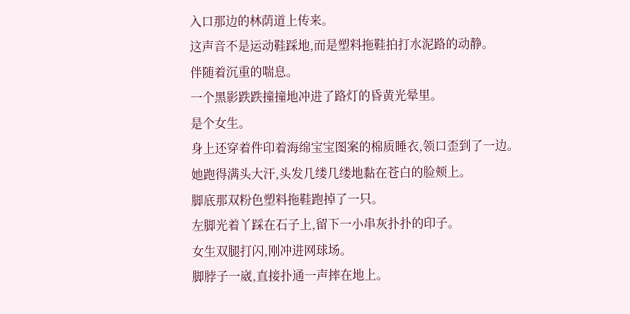入口那边的林荫道上传来。
这声音不是运动鞋踩地,而是塑料拖鞋拍打水泥路的动静。
伴随着沉重的喘息。
一个黑影跌跌撞撞地冲进了路灯的昏黄光晕里。
是个女生。
身上还穿着件印着海绵宝宝图案的棉质睡衣,领口歪到了一边。
她跑得满头大汗,头发几缕几缕地黏在苍白的脸颊上。
脚底那双粉色塑料拖鞋跑掉了一只。
左脚光着丫踩在石子上,留下一小串灰扑扑的印子。
女生双腿打闪,刚冲进网球场。
脚脖子一崴,直接扑通一声摔在地上。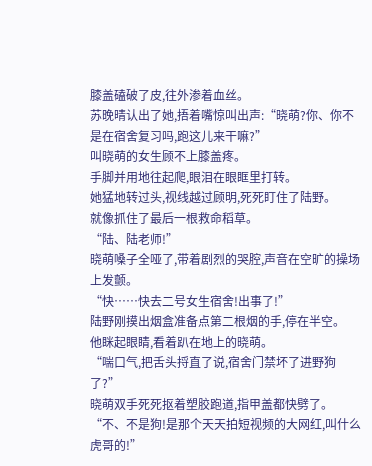膝盖磕破了皮,往外渗着血丝。
苏晚晴认出了她,捂着嘴惊叫出声:“晓萌?你、你不是在宿舍复习吗,跑这儿来干嘛?”
叫晓萌的女生顾不上膝盖疼。
手脚并用地往起爬,眼泪在眼眶里打转。
她猛地转过头,视线越过顾明,死死盯住了陆野。
就像抓住了最后一根救命稻草。
“陆、陆老师!”
晓萌嗓子全哑了,带着剧烈的哭腔,声音在空旷的操场上发颤。
“快……快去二号女生宿舍!出事了!”
陆野刚摸出烟盒准备点第二根烟的手,停在半空。
他眯起眼睛,看着趴在地上的晓萌。
“喘口气,把舌头捋直了说,宿舍门禁坏了进野狗了?”
晓萌双手死死抠着塑胶跑道,指甲盖都快劈了。
“不、不是狗!是那个天天拍短视频的大网红,叫什么虎哥的!”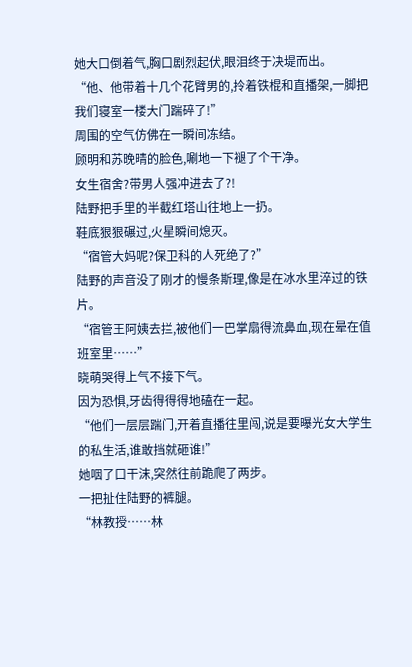她大口倒着气,胸口剧烈起伏,眼泪终于决堤而出。
“他、他带着十几个花臂男的,拎着铁棍和直播架,一脚把我们寝室一楼大门踹碎了!”
周围的空气仿佛在一瞬间冻结。
顾明和苏晚晴的脸色,唰地一下褪了个干净。
女生宿舍?带男人强冲进去了?!
陆野把手里的半截红塔山往地上一扔。
鞋底狠狠碾过,火星瞬间熄灭。
“宿管大妈呢?保卫科的人死绝了?”
陆野的声音没了刚才的慢条斯理,像是在冰水里淬过的铁片。
“宿管王阿姨去拦,被他们一巴掌扇得流鼻血,现在晕在值班室里……”
晓萌哭得上气不接下气。
因为恐惧,牙齿得得得地磕在一起。
“他们一层层踹门,开着直播往里闯,说是要曝光女大学生的私生活,谁敢挡就砸谁!”
她咽了口干沫,突然往前跪爬了两步。
一把扯住陆野的裤腿。
“林教授……林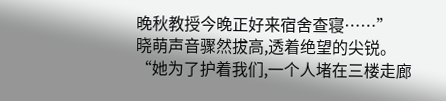晚秋教授今晚正好来宿舍查寝……”
晓萌声音骤然拔高,透着绝望的尖锐。
“她为了护着我们,一个人堵在三楼走廊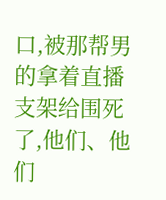口,被那帮男的拿着直播支架给围死了,他们、他们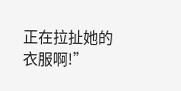正在拉扯她的衣服啊!”